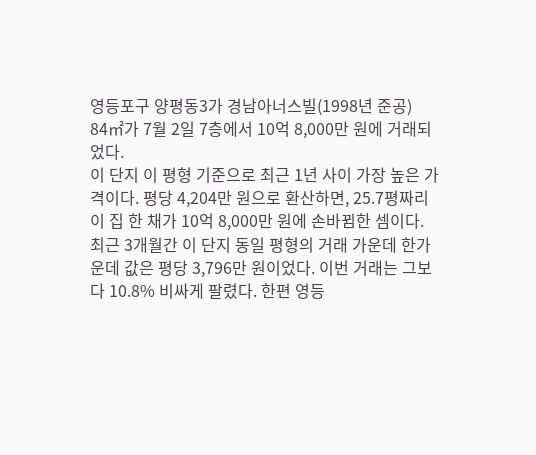영등포구 양평동3가 경남아너스빌(1998년 준공) 84㎡가 7월 2일 7층에서 10억 8,000만 원에 거래되었다.
이 단지 이 평형 기준으로 최근 1년 사이 가장 높은 가격이다. 평당 4,204만 원으로 환산하면, 25.7평짜리 이 집 한 채가 10억 8,000만 원에 손바뀜한 셈이다.
최근 3개월간 이 단지 동일 평형의 거래 가운데 한가운데 값은 평당 3,796만 원이었다. 이번 거래는 그보다 10.8% 비싸게 팔렸다. 한편 영등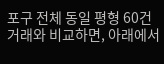포구 전체 동일 평형 60건 거래와 비교하면, 아래에서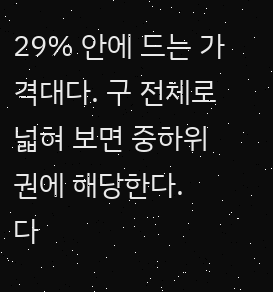29% 안에 드는 가격대다. 구 전체로 넓혀 보면 중하위권에 해당한다.
다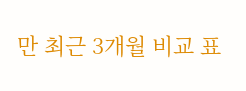만 최근 3개월 비교 표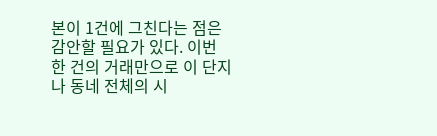본이 1건에 그친다는 점은 감안할 필요가 있다. 이번 한 건의 거래만으로 이 단지나 동네 전체의 시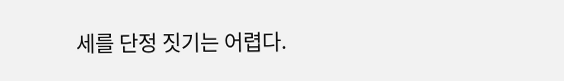세를 단정 짓기는 어렵다.